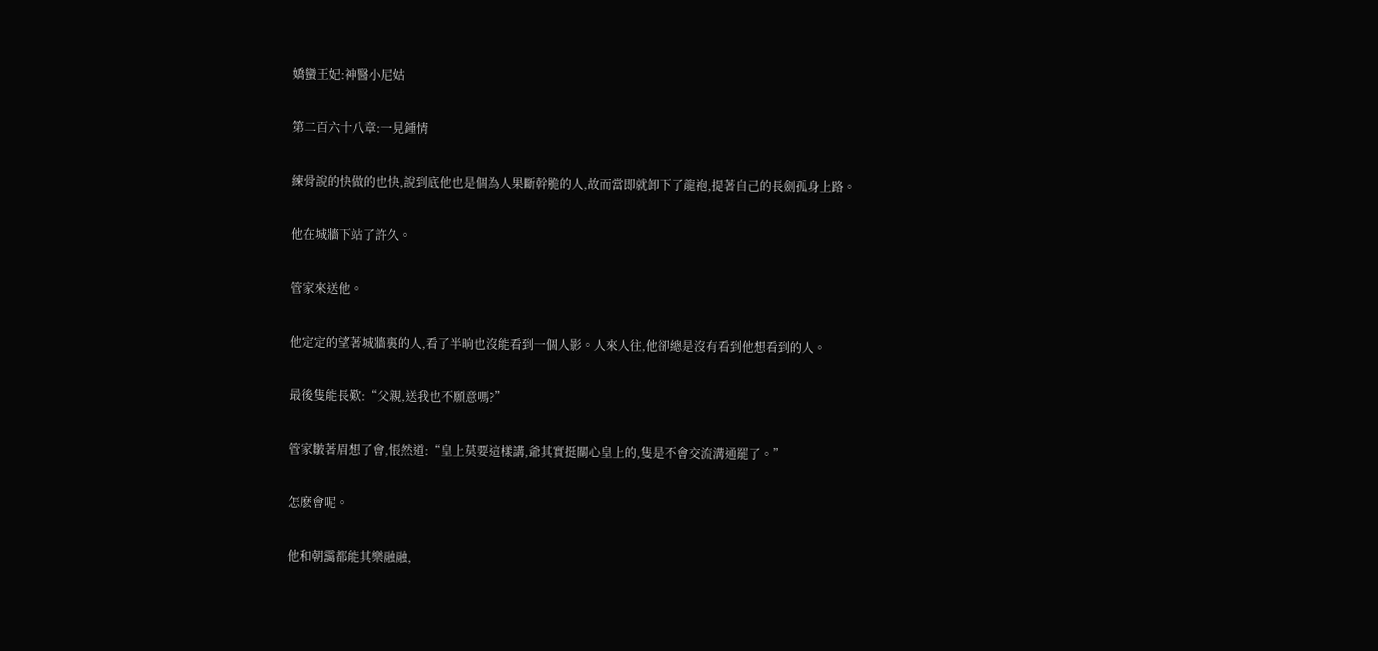嬌蠻王妃:神醫小尼姑

第二百六十八章:一見鍾情

練骨說的快做的也快,說到底他也是個為人果斷幹脆的人,故而當即就卸下了龍袍,提著自己的長劍孤身上路。

他在城牆下站了許久。

管家來送他。

他定定的望著城牆裏的人,看了半晌也沒能看到一個人影。人來人往,他卻總是沒有看到他想看到的人。

最後隻能長歎:“父親,送我也不願意嗎?”

管家皺著眉想了會,悵然道:“皇上莫要這樣講,爺其實挺關心皇上的,隻是不會交流溝通罷了。”

怎麽會呢。

他和朝靄都能其樂融融,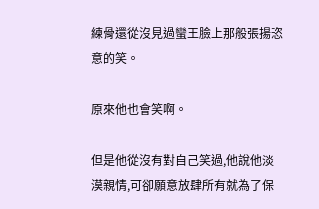練骨還從沒見過蠻王臉上那般張揚恣意的笑。

原來他也會笑啊。

但是他從沒有對自己笑過,他說他淡漠親情,可卻願意放肆所有就為了保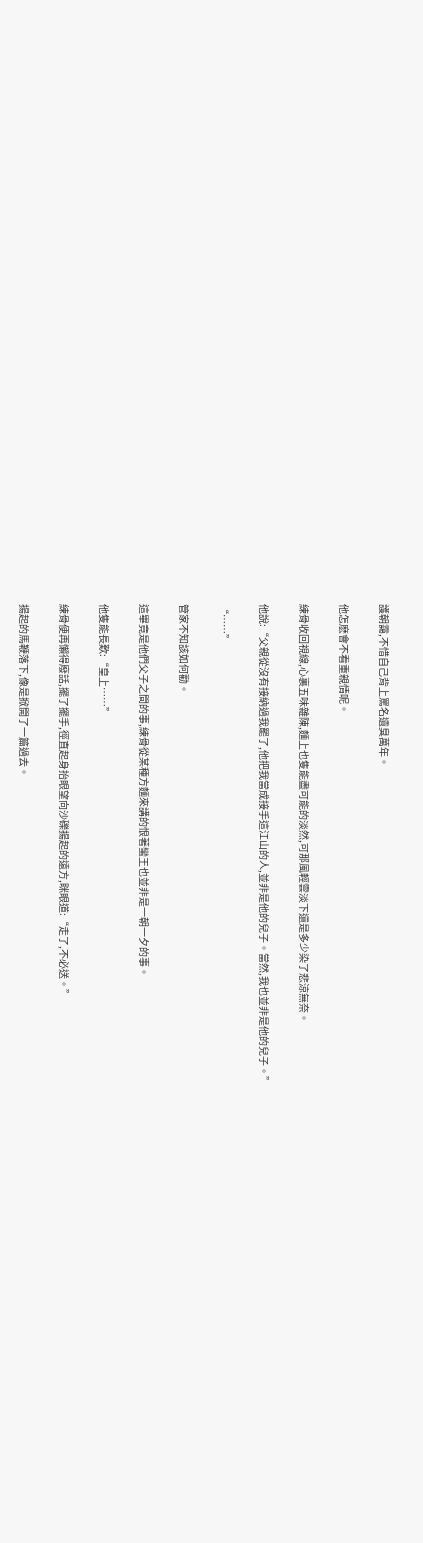護朝靄,不惜自己背上罵名遺臭萬年。

他怎麽會不看重親情呢。

練骨收回視線,心裏五味雜陳,麵上也隻能盡可能的淡然,可那風輕雲淡下還是多少染了悲涼無奈。

他說:“父親從沒有接納過我罷了,他把我當成接手這江山的人,並非是他的兒子。當然,我也並非是他的兒子。”

“……”

管家不知該如何勸。

這畢竟是他們父子之間的事,練骨從某種方麵來講的恨著蠻王也並非是一朝一夕的事。

他隻能長歎:“皇上……”

練骨便再懶得廢話,擺了擺手,徑直起身抬眼望向沙礫揚起的遠方,眯眼道:“走了,不必送。”

揚起的馬鞭落下,像是掀開了一篇過去。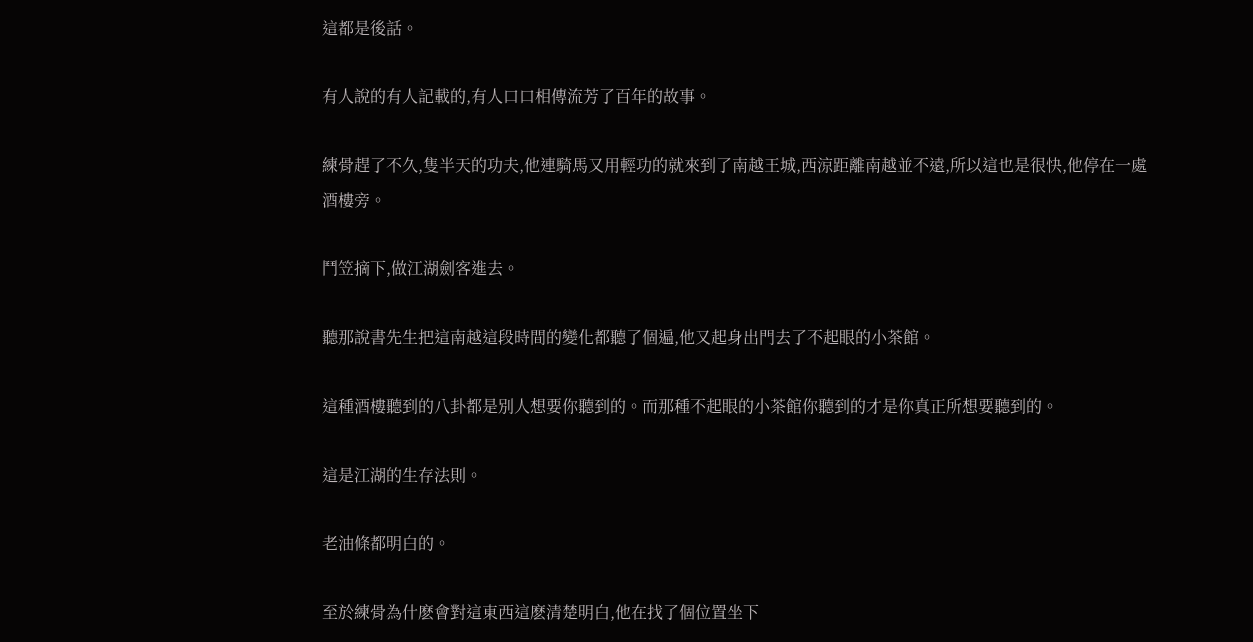這都是後話。

有人說的有人記載的,有人口口相傳流芳了百年的故事。

練骨趕了不久,隻半天的功夫,他連騎馬又用輕功的就來到了南越王城,西涼距離南越並不遠,所以這也是很快,他停在一處酒樓旁。

鬥笠摘下,做江湖劍客進去。

聽那說書先生把這南越這段時間的變化都聽了個遍,他又起身出門去了不起眼的小茶館。

這種酒樓聽到的八卦都是別人想要你聽到的。而那種不起眼的小茶館你聽到的才是你真正所想要聽到的。

這是江湖的生存法則。

老油條都明白的。

至於練骨為什麽會對這東西這麽清楚明白,他在找了個位置坐下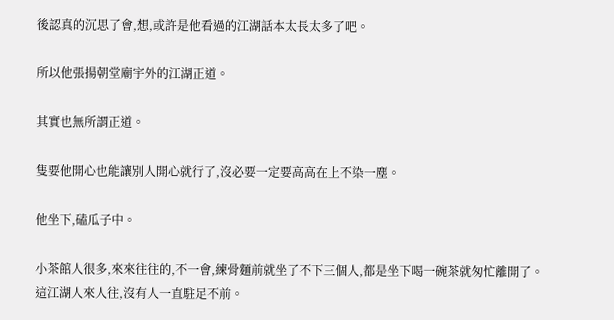後認真的沉思了會,想,或許是他看過的江湖話本太長太多了吧。

所以他張揚朝堂廟宇外的江湖正道。

其實也無所謂正道。

隻要他開心也能讓別人開心就行了,沒必要一定要高高在上不染一塵。

他坐下,磕瓜子中。

小茶館人很多,來來往往的,不一會,練骨麵前就坐了不下三個人,都是坐下喝一碗茶就匆忙離開了。這江湖人來人往,沒有人一直駐足不前。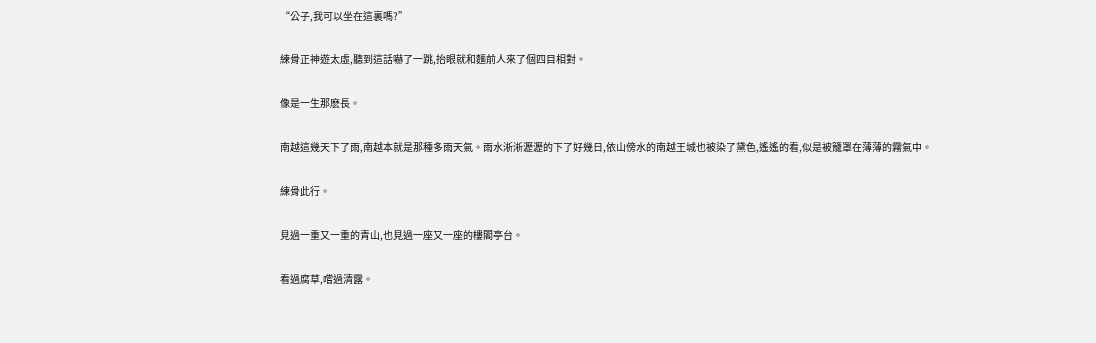“公子,我可以坐在這裏嗎?”

練骨正神遊太虛,聽到這話嚇了一跳,抬眼就和麵前人來了個四目相對。

像是一生那麽長。

南越這幾天下了雨,南越本就是那種多雨天氣。雨水淅淅瀝瀝的下了好幾日,依山傍水的南越王城也被染了黛色,遙遙的看,似是被籠罩在薄薄的霧氣中。

練骨此行。

見過一重又一重的青山,也見過一座又一座的樓閣亭台。

看過腐草,嚐過清露。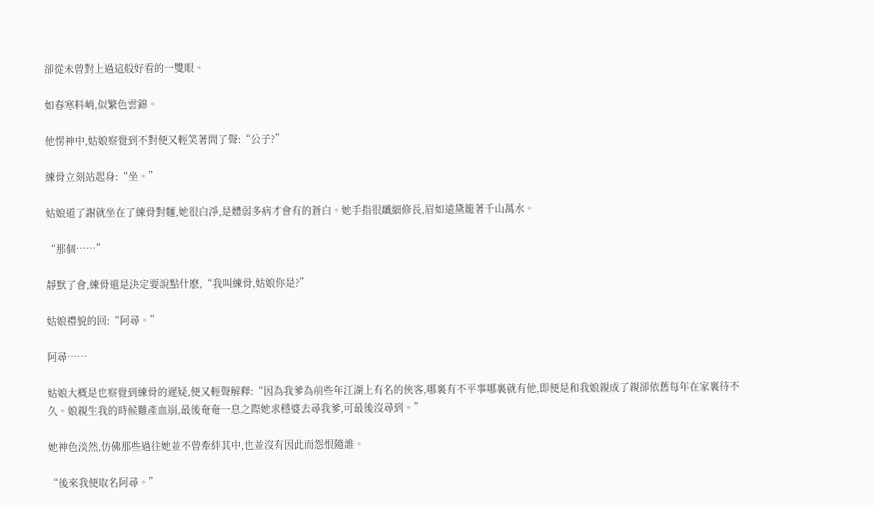卻從未曾對上過這般好看的一雙眼。

如春寒料峭,似繁色雲錦。

他愣神中,姑娘察覺到不對便又輕笑著問了聲:“公子?”

練骨立刻站起身:“坐。”

姑娘道了謝就坐在了練骨對麵,她很白淨,是體弱多病才會有的蒼白。她手指很纖細修長,眉如遠黛籠著千山萬水。

“那個……”

靜默了會,練骨還是決定要說點什麽,“我叫練骨,姑娘你是?”

姑娘禮貌的回:“阿尋。”

阿尋……

姑娘大概是也察覺到練骨的遲疑,便又輕聲解釋:“因為我爹為前些年江湖上有名的俠客,哪裏有不平事哪裏就有他,即便是和我娘親成了親卻依舊每年在家裏待不久。娘親生我的時候難產血崩,最後奄奄一息之際她求穩婆去尋我爹,可最後沒尋到。”

她神色淡然,仿佛那些過往她並不曾牽絆其中,也並沒有因此而怨恨隨誰。

“後來我便取名阿尋。”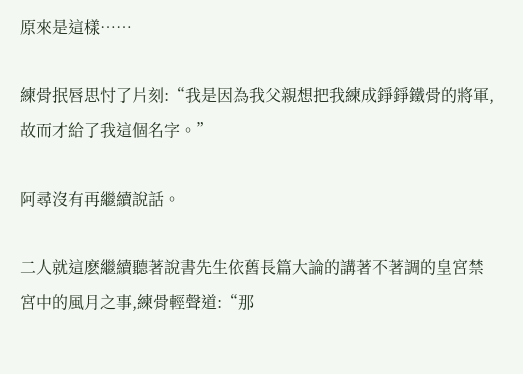原來是這樣……

練骨抿唇思忖了片刻:“我是因為我父親想把我練成錚錚鐵骨的將軍,故而才給了我這個名字。”

阿尋沒有再繼續說話。

二人就這麽繼續聽著說書先生依舊長篇大論的講著不著調的皇宮禁宮中的風月之事,練骨輕聲道:“那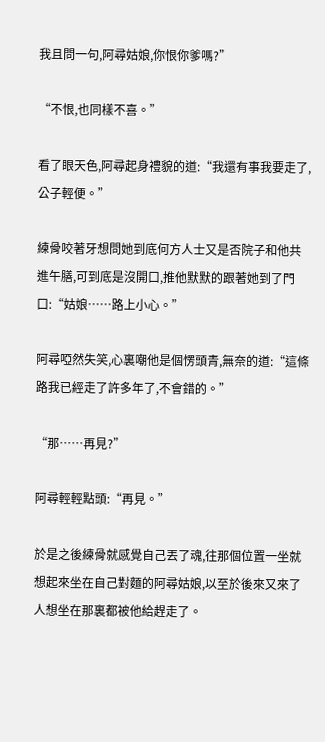我且問一句,阿尋姑娘,你恨你爹嗎?”

“不恨,也同樣不喜。”

看了眼天色,阿尋起身禮貌的道:“我還有事我要走了,公子輕便。”

練骨咬著牙想問她到底何方人士又是否院子和他共進午膳,可到底是沒開口,推他默默的跟著她到了門口:“姑娘……路上小心。”

阿尋啞然失笑,心裏嘲他是個愣頭青,無奈的道:“這條路我已經走了許多年了,不會錯的。”

“那……再見?”

阿尋輕輕點頭:“再見。”

於是之後練骨就感覺自己丟了魂,往那個位置一坐就想起來坐在自己對麵的阿尋姑娘,以至於後來又來了人想坐在那裏都被他給趕走了。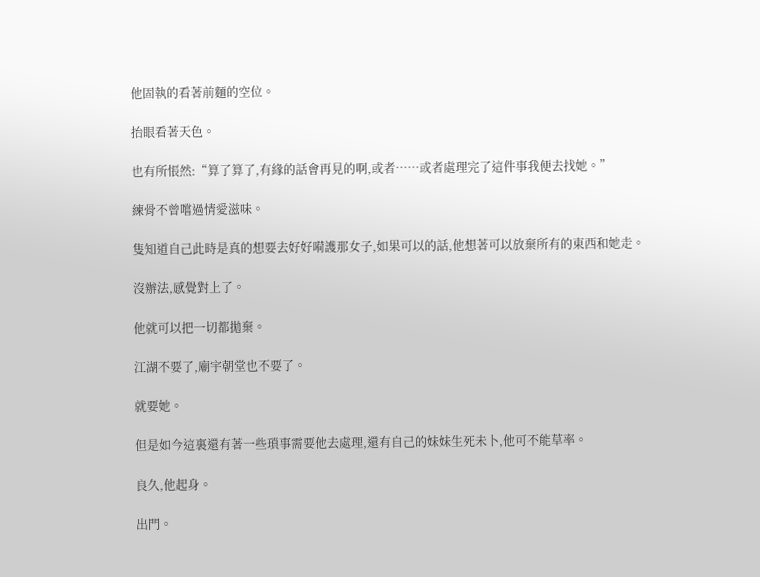他固執的看著前麵的空位。

抬眼看著天色。

也有所悵然:“算了算了,有緣的話會再見的啊,或者……或者處理完了這件事我便去找她。”

練骨不曾嚐過情愛滋味。

隻知道自己此時是真的想要去好好嗬護那女子,如果可以的話,他想著可以放棄所有的東西和她走。

沒辦法,感覺對上了。

他就可以把一切都拋棄。

江湖不要了,廟宇朝堂也不要了。

就要她。

但是如今這裏還有著一些瑣事需要他去處理,還有自己的妹妹生死未卜,他可不能草率。

良久,他起身。

出門。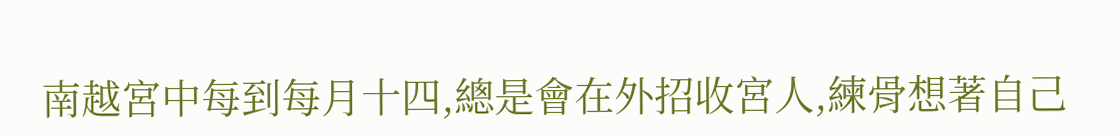南越宮中每到每月十四,總是會在外招收宮人,練骨想著自己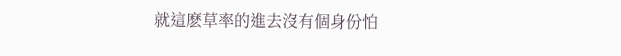就這麽草率的進去沒有個身份怕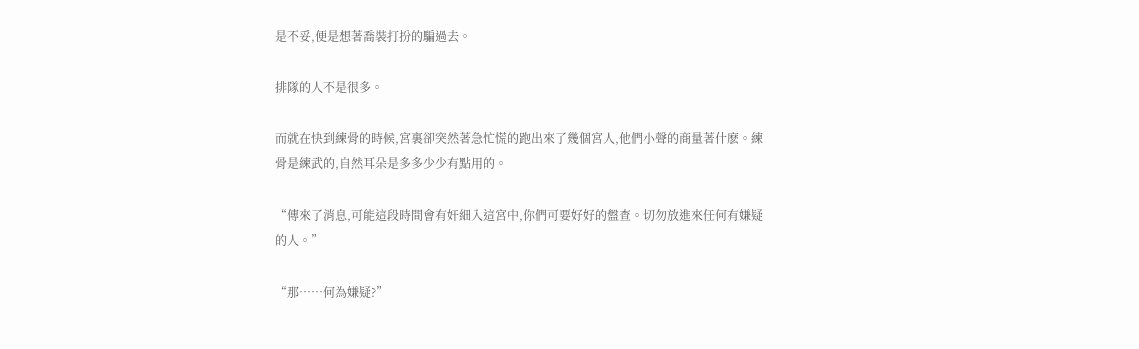是不妥,便是想著喬裝打扮的騙過去。

排隊的人不是很多。

而就在快到練骨的時候,宮裏卻突然著急忙慌的跑出來了幾個宮人,他們小聲的商量著什麽。練骨是練武的,自然耳朵是多多少少有點用的。

“傳來了消息,可能這段時間會有奸細入這宮中,你們可要好好的盤查。切勿放進來任何有嫌疑的人。”

“那……何為嫌疑?”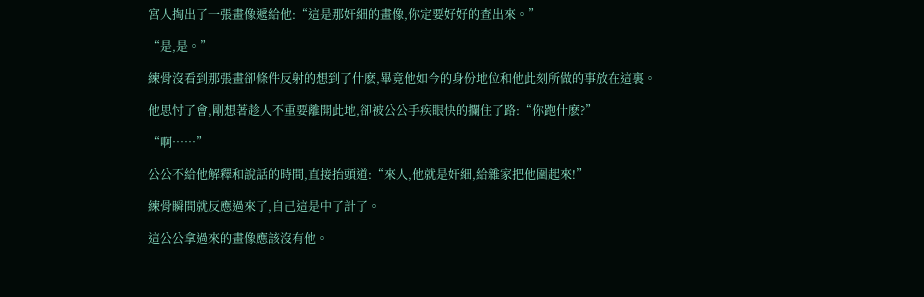宮人掏出了一張畫像遞給他:“這是那奸細的畫像,你定要好好的查出來。”

“是,是。”

練骨沒看到那張畫卻條件反射的想到了什麽,畢竟他如今的身份地位和他此刻所做的事放在這裏。

他思忖了會,剛想著趁人不重要離開此地,卻被公公手疾眼快的攔住了路:“你跑什麽?”

“啊……”

公公不給他解釋和說話的時間,直接抬頭道:“來人,他就是奸細,給雜家把他圍起來!”

練骨瞬間就反應過來了,自己這是中了計了。

這公公拿過來的畫像應該沒有他。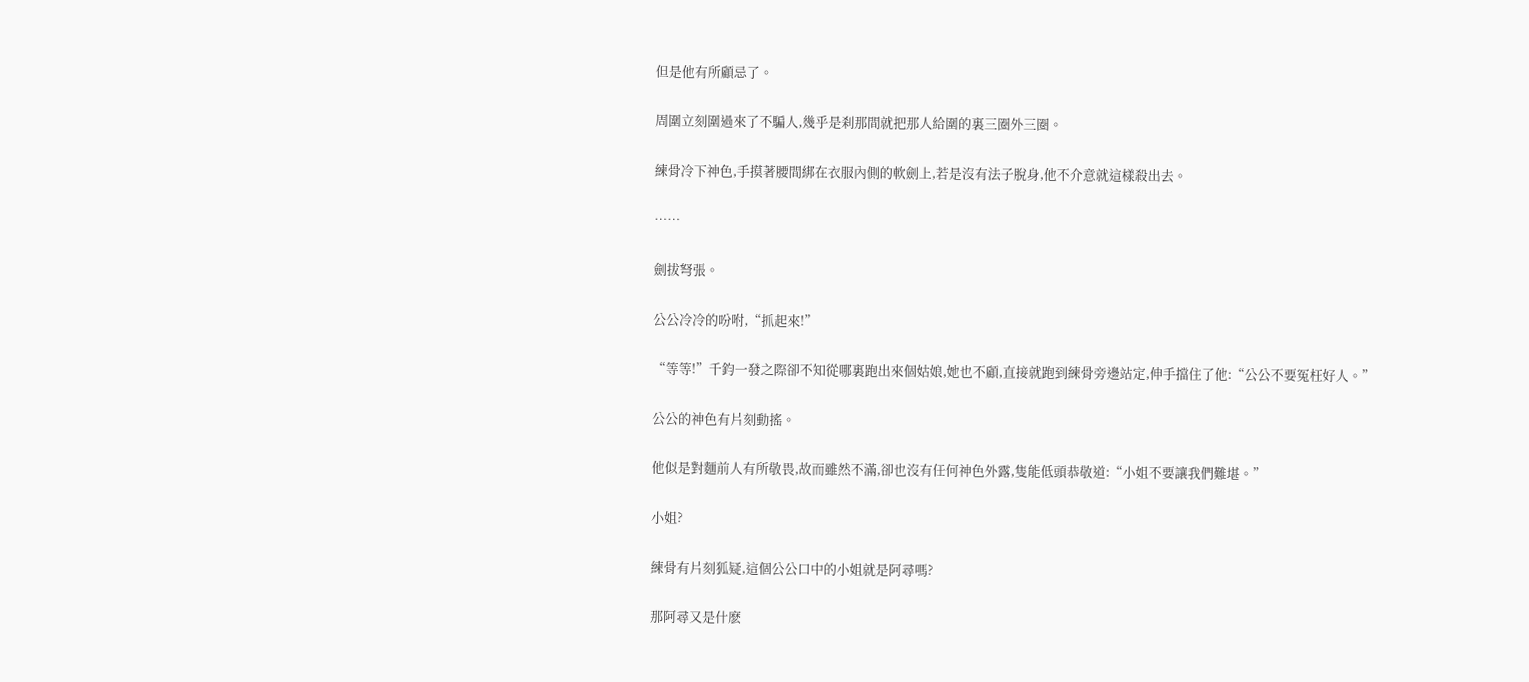但是他有所顧忌了。

周圍立刻圍過來了不騙人,幾乎是刹那間就把那人給圍的裏三圈外三圈。

練骨冷下神色,手摸著腰間綁在衣服內側的軟劍上,若是沒有法子脫身,他不介意就這樣殺出去。

……

劍拔弩張。

公公冷冷的吩咐,“抓起來!”

“等等!”千鈞一發之際卻不知從哪裏跑出來個姑娘,她也不顧,直接就跑到練骨旁邊站定,伸手擋住了他:“公公不要冤枉好人。”

公公的神色有片刻動搖。

他似是對麵前人有所敬畏,故而雖然不滿,卻也沒有任何神色外露,隻能低頭恭敬道:“小姐不要讓我們難堪。”

小姐?

練骨有片刻狐疑,這個公公口中的小姐就是阿尋嗎?

那阿尋又是什麽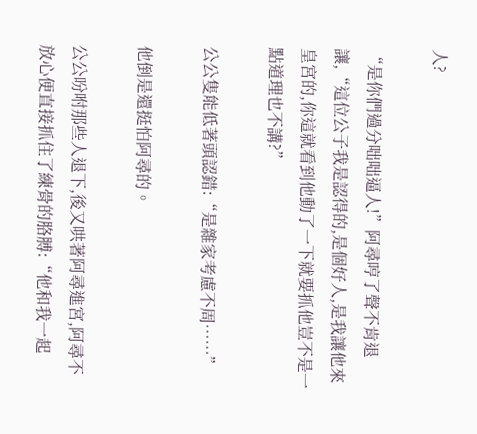人?

“是你們過分咄咄逼人!”阿尋哼了聲不肯退讓,“這位公子我是認得的,是個好人,是我讓他來皇宮的,你這就看到他動了一下就要抓他豈不是一點道理也不講?”

公公隻能低著頭認錯:“是雜家考慮不周……”

他倒是還挺怕阿尋的。

公公吩咐那些人退下,後又哄著阿尋進宮,阿尋不放心便直接抓住了練骨的胳膊:“他和我一起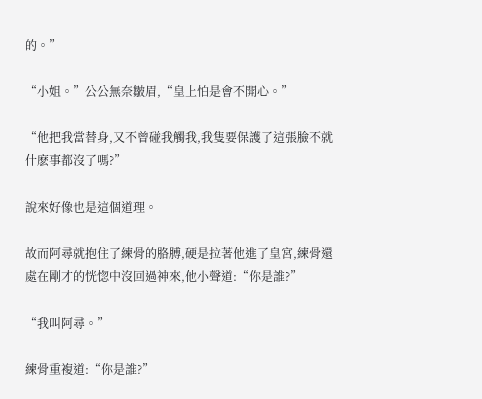的。”

“小姐。”公公無奈皺眉,“皇上怕是會不開心。”

“他把我當替身,又不曾碰我觸我,我隻要保護了這張臉不就什麽事都沒了嗎?”

說來好像也是這個道理。

故而阿尋就抱住了練骨的胳膊,硬是拉著他進了皇宮,練骨還處在剛才的恍惚中沒回過神來,他小聲道:“你是誰?”

“我叫阿尋。”

練骨重複道:“你是誰?”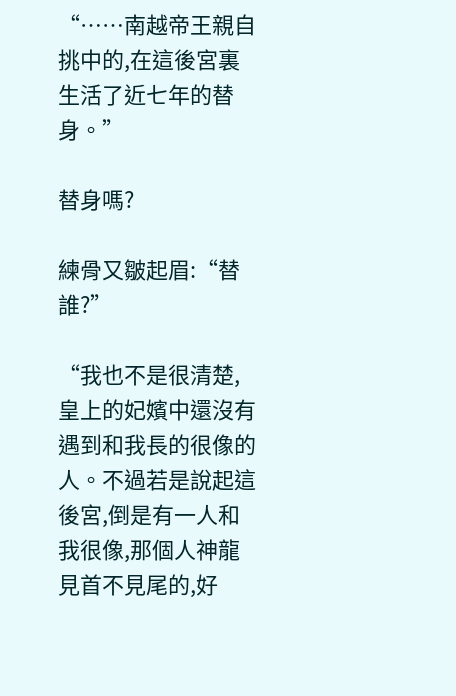“……南越帝王親自挑中的,在這後宮裏生活了近七年的替身。”

替身嗎?

練骨又皺起眉:“替誰?”

“我也不是很清楚,皇上的妃嬪中還沒有遇到和我長的很像的人。不過若是說起這後宮,倒是有一人和我很像,那個人神龍見首不見尾的,好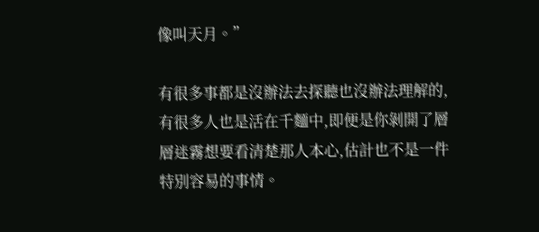像叫天月。”

有很多事都是沒辦法去探聽也沒辦法理解的,有很多人也是活在千麵中,即便是你剝開了層層迷霧想要看清楚那人本心,估計也不是一件特別容易的事情。